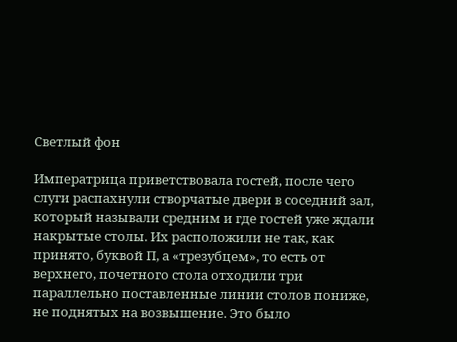Светлый фон

Императрица приветствовала гостей, после чего слуги распахнули створчатые двери в соседний зал, который называли средним и где гостей уже ждали накрытые столы. Их расположили не так, как принято, буквой П, а «трезубцем», то есть от верхнего, почетного стола отходили три параллельно поставленные линии столов пониже, не поднятых на возвышение. Это было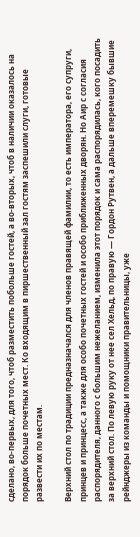сделано, во-первых, для того, чтоб разместить побольше гостей, а во-вторых, чтоб в наличии оказалось на порядок больше почетных мест. Ко входящим в пиршественный зал гостям заспешили слуги, готовые развести их по местам.

Верхний стол по традиции предназначался для членов правящей фамилии, то есть императора, его супруги, принцев и принцесс, а также для особо почетных гостей и особо приближенных дворян. Но Аир с согласия распорядителя, данного с большим нежеланием, изменила этот порядок и сама распорядилась, кого посадить за верхний стол. По левую руку от нее сел Хельд, по правую — Гордон Рутвен, а дальше вперемешку бывшие рейнджеры из команды и помощники правительницы, уже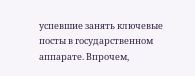успевшие занять ключевые посты в государственном аппарате. Впрочем,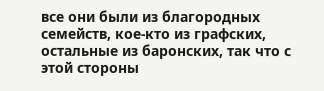все они были из благородных семейств, кое-кто из графских, остальные из баронских, так что с этой стороны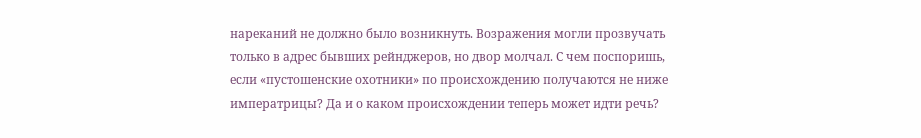нареканий не должно было возникнуть. Возражения могли прозвучать только в адрес бывших рейнджеров, но двор молчал. С чем поспоришь, если «пустошенские охотники» по происхождению получаются не ниже императрицы? Да и о каком происхождении теперь может идти речь?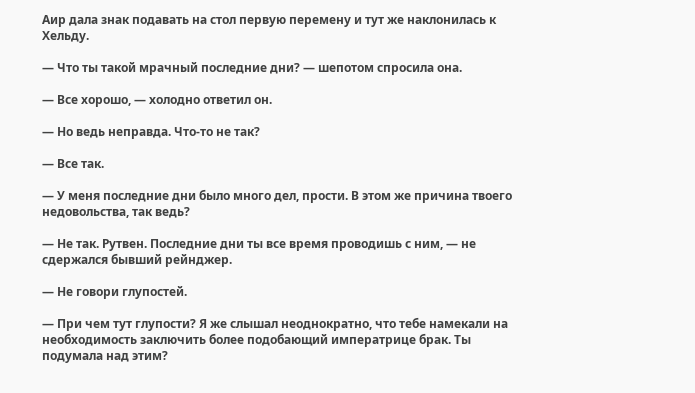Аир дала знак подавать на стол первую перемену и тут же наклонилась к Хельду.

— Что ты такой мрачный последние дни? — шепотом спросила она.

— Все хорошо, — холодно ответил он.

— Но ведь неправда. Что-то не так?

— Все так.

— У меня последние дни было много дел, прости. В этом же причина твоего недовольства, так ведь?

— Не так. Рутвен. Последние дни ты все время проводишь с ним, — не сдержался бывший рейнджер.

— Не говори глупостей.

— При чем тут глупости? Я же слышал неоднократно, что тебе намекали на необходимость заключить более подобающий императрице брак. Ты подумала над этим?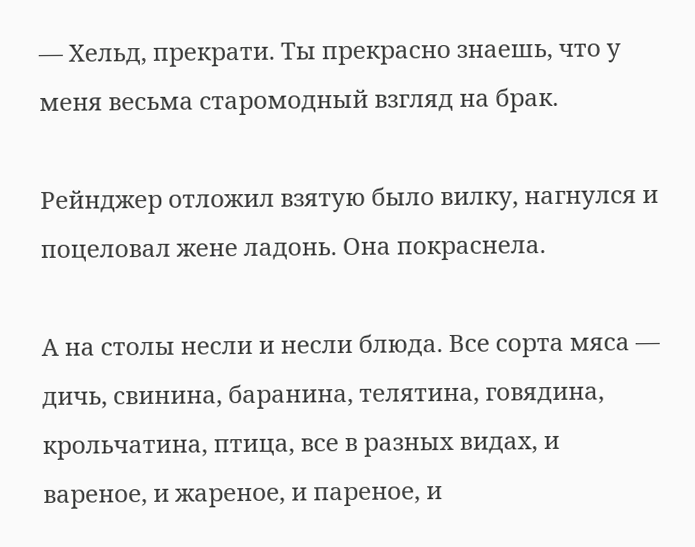— Хельд, прекрати. Ты прекрасно знаешь, что у меня весьма старомодный взгляд на брак.

Рейнджер отложил взятую было вилку, нагнулся и поцеловал жене ладонь. Она покраснела.

А на столы несли и несли блюда. Все сорта мяса — дичь, свинина, баранина, телятина, говядина, крольчатина, птица, все в разных видах, и вареное, и жареное, и пареное, и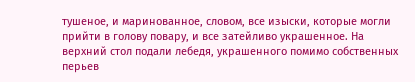тушеное, и маринованное, словом, все изыски, которые могли прийти в голову повару, и все затейливо украшенное. На верхний стол подали лебедя, украшенного помимо собственных перьев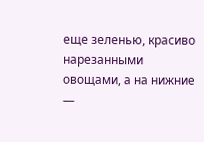еще зеленью, красиво нарезанными овощами, а на нижние —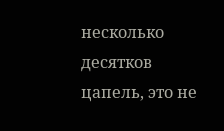несколько десятков цапель, это не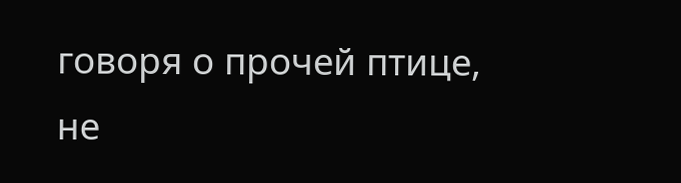говоря о прочей птице, не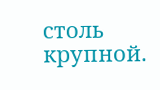столь крупной.